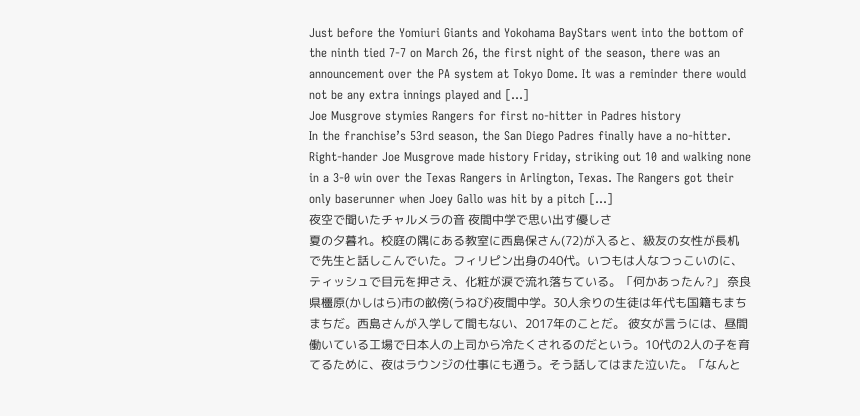Just before the Yomiuri Giants and Yokohama BayStars went into the bottom of the ninth tied 7-7 on March 26, the first night of the season, there was an announcement over the PA system at Tokyo Dome. It was a reminder there would not be any extra innings played and […]
Joe Musgrove stymies Rangers for first no-hitter in Padres history
In the franchise’s 53rd season, the San Diego Padres finally have a no-hitter. Right-hander Joe Musgrove made history Friday, striking out 10 and walking none in a 3-0 win over the Texas Rangers in Arlington, Texas. The Rangers got their only baserunner when Joey Gallo was hit by a pitch […]
夜空で聞いたチャルメラの音 夜間中学で思い出す優しさ
夏の夕暮れ。校庭の隅にある教室に西島保さん(72)が入ると、級友の女性が長机で先生と話しこんでいた。フィリピン出身の40代。いつもは人なつっこいのに、ティッシュで目元を押さえ、化粧が涙で流れ落ちている。「何かあったん?」 奈良県橿原(かしはら)市の畝傍(うねび)夜間中学。30人余りの生徒は年代も国籍もまちまちだ。西島さんが入学して間もない、2017年のことだ。 彼女が言うには、昼間働いている工場で日本人の上司から冷たくされるのだという。10代の2人の子を育てるために、夜はラウンジの仕事にも通う。そう話してはまた泣いた。「なんと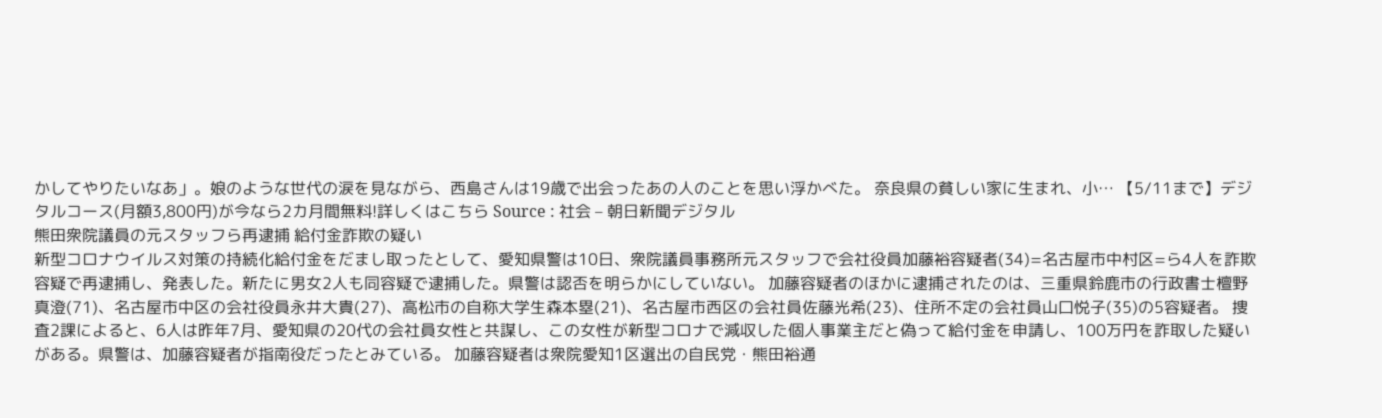かしてやりたいなあ」。娘のような世代の涙を見ながら、西島さんは19歳で出会ったあの人のことを思い浮かべた。 奈良県の貧しい家に生まれ、小… 【5/11まで】デジタルコース(月額3,800円)が今なら2カ月間無料!詳しくはこちら Source : 社会 – 朝日新聞デジタル
熊田衆院議員の元スタッフら再逮捕 給付金詐欺の疑い
新型コロナウイルス対策の持続化給付金をだまし取ったとして、愛知県警は10日、衆院議員事務所元スタッフで会社役員加藤裕容疑者(34)=名古屋市中村区=ら4人を詐欺容疑で再逮捕し、発表した。新たに男女2人も同容疑で逮捕した。県警は認否を明らかにしていない。 加藤容疑者のほかに逮捕されたのは、三重県鈴鹿市の行政書士檀野真澄(71)、名古屋市中区の会社役員永井大貴(27)、高松市の自称大学生森本塁(21)、名古屋市西区の会社員佐藤光希(23)、住所不定の会社員山口悦子(35)の5容疑者。 捜査2課によると、6人は昨年7月、愛知県の20代の会社員女性と共謀し、この女性が新型コロナで減収した個人事業主だと偽って給付金を申請し、100万円を詐取した疑いがある。県警は、加藤容疑者が指南役だったとみている。 加藤容疑者は衆院愛知1区選出の自民党・熊田裕通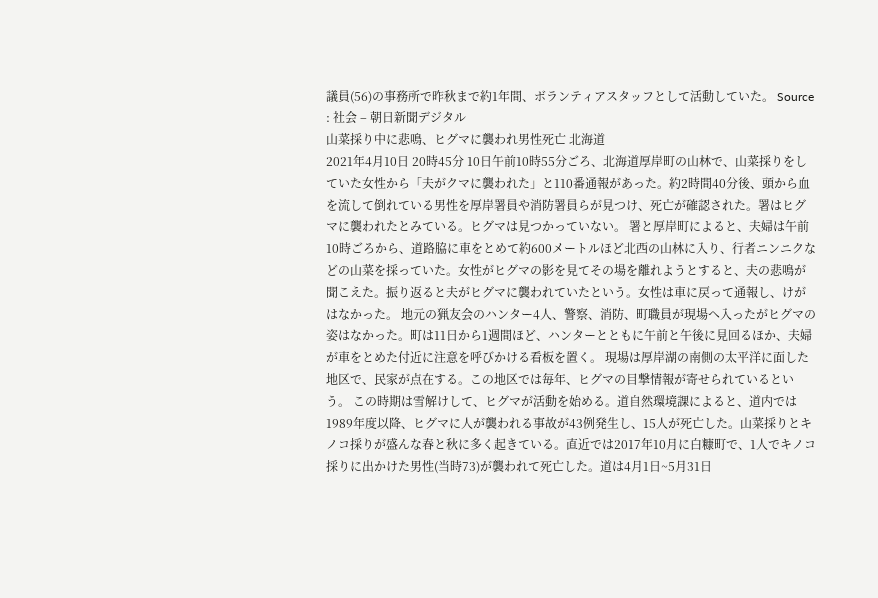議員(56)の事務所で昨秋まで約1年間、ボランティアスタッフとして活動していた。 Source : 社会 – 朝日新聞デジタル
山菜採り中に悲鳴、ヒグマに襲われ男性死亡 北海道
2021年4月10日 20時45分 10日午前10時55分ごろ、北海道厚岸町の山林で、山菜採りをしていた女性から「夫がクマに襲われた」と110番通報があった。約2時間40分後、頭から血を流して倒れている男性を厚岸署員や消防署員らが見つけ、死亡が確認された。署はヒグマに襲われたとみている。ヒグマは見つかっていない。 署と厚岸町によると、夫婦は午前10時ごろから、道路脇に車をとめて約600メートルほど北西の山林に入り、行者ニンニクなどの山菜を採っていた。女性がヒグマの影を見てその場を離れようとすると、夫の悲鳴が聞こえた。振り返ると夫がヒグマに襲われていたという。女性は車に戻って通報し、けがはなかった。 地元の猟友会のハンター4人、警察、消防、町職員が現場へ入ったがヒグマの姿はなかった。町は11日から1週間ほど、ハンターとともに午前と午後に見回るほか、夫婦が車をとめた付近に注意を呼びかける看板を置く。 現場は厚岸湖の南側の太平洋に面した地区で、民家が点在する。この地区では毎年、ヒグマの目撃情報が寄せられているという。 この時期は雪解けして、ヒグマが活動を始める。道自然環境課によると、道内では1989年度以降、ヒグマに人が襲われる事故が43例発生し、15人が死亡した。山菜採りとキノコ採りが盛んな春と秋に多く起きている。直近では2017年10月に白糠町で、1人でキノコ採りに出かけた男性(当時73)が襲われて死亡した。道は4月1日~5月31日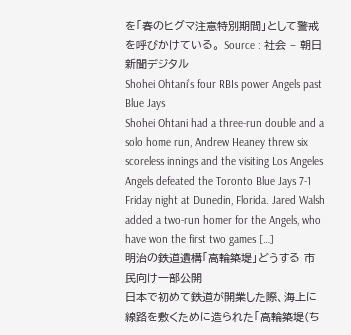を「春のヒグマ注意特別期間」として警戒を呼びかけている。 Source : 社会 – 朝日新聞デジタル
Shohei Ohtani’s four RBIs power Angels past Blue Jays
Shohei Ohtani had a three-run double and a solo home run, Andrew Heaney threw six scoreless innings and the visiting Los Angeles Angels defeated the Toronto Blue Jays 7-1 Friday night at Dunedin, Florida. Jared Walsh added a two-run homer for the Angels, who have won the first two games […]
明治の鉄道遺構「高輪築堤」どうする 市民向け一部公開
日本で初めて鉄道が開業した際、海上に線路を敷くために造られた「高輪築堤(ち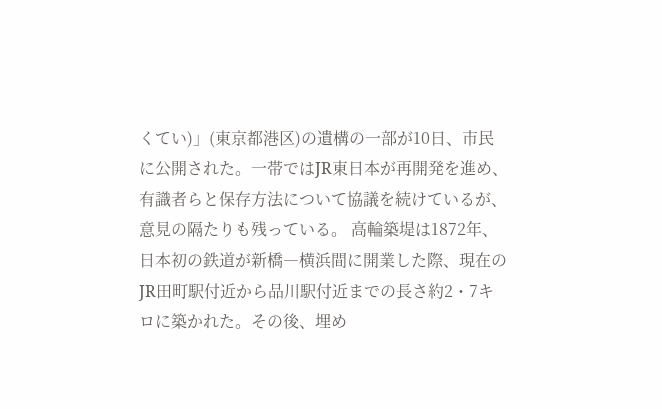くてい)」(東京都港区)の遺構の一部が10日、市民に公開された。一帯ではJR東日本が再開発を進め、有識者らと保存方法について協議を続けているが、意見の隔たりも残っている。 高輪築堤は1872年、日本初の鉄道が新橋―横浜間に開業した際、現在のJR田町駅付近から品川駅付近までの長さ約2・7キロに築かれた。その後、埋め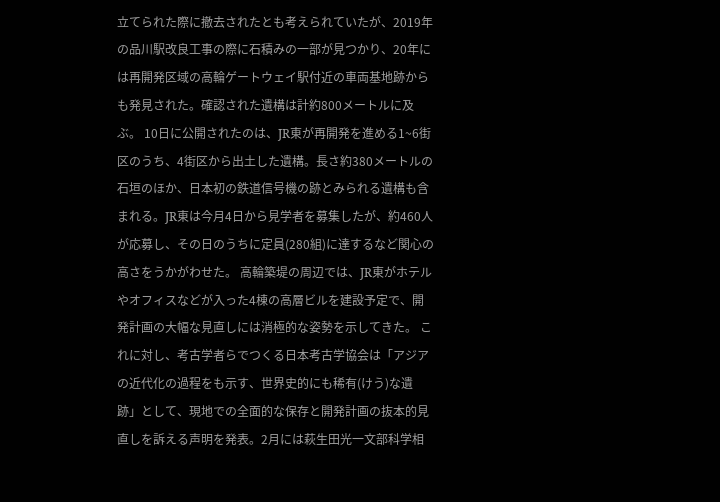立てられた際に撤去されたとも考えられていたが、2019年の品川駅改良工事の際に石積みの一部が見つかり、20年には再開発区域の高輪ゲートウェイ駅付近の車両基地跡からも発見された。確認された遺構は計約800メートルに及ぶ。 10日に公開されたのは、JR東が再開発を進める1~6街区のうち、4街区から出土した遺構。長さ約380メートルの石垣のほか、日本初の鉄道信号機の跡とみられる遺構も含まれる。JR東は今月4日から見学者を募集したが、約460人が応募し、その日のうちに定員(280組)に達するなど関心の高さをうかがわせた。 高輪築堤の周辺では、JR東がホテルやオフィスなどが入った4棟の高層ビルを建設予定で、開発計画の大幅な見直しには消極的な姿勢を示してきた。 これに対し、考古学者らでつくる日本考古学協会は「アジアの近代化の過程をも示す、世界史的にも稀有(けう)な遺跡」として、現地での全面的な保存と開発計画の抜本的見直しを訴える声明を発表。2月には萩生田光一文部科学相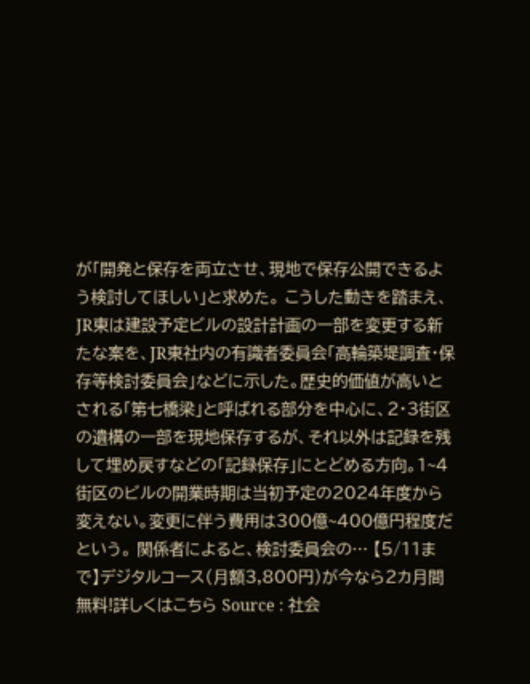が「開発と保存を両立させ、現地で保存公開できるよう検討してほしい」と求めた。 こうした動きを踏まえ、JR東は建設予定ビルの設計計画の一部を変更する新たな案を、JR東社内の有識者委員会「高輪築堤調査・保存等検討委員会」などに示した。歴史的価値が高いとされる「第七橋梁」と呼ばれる部分を中心に、2・3街区の遺構の一部を現地保存するが、それ以外は記録を残して埋め戻すなどの「記録保存」にとどめる方向。1~4街区のビルの開業時期は当初予定の2024年度から変えない。変更に伴う費用は300億~400億円程度だという。 関係者によると、検討委員会の… 【5/11まで】デジタルコース(月額3,800円)が今なら2カ月間無料!詳しくはこちら Source : 社会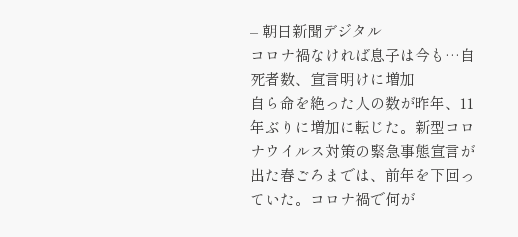– 朝日新聞デジタル
コロナ禍なければ息子は今も…自死者数、宣言明けに増加
自ら命を絶った人の数が昨年、11年ぶりに増加に転じた。新型コロナウイルス対策の緊急事態宣言が出た春ごろまでは、前年を下回っていた。コロナ禍で何が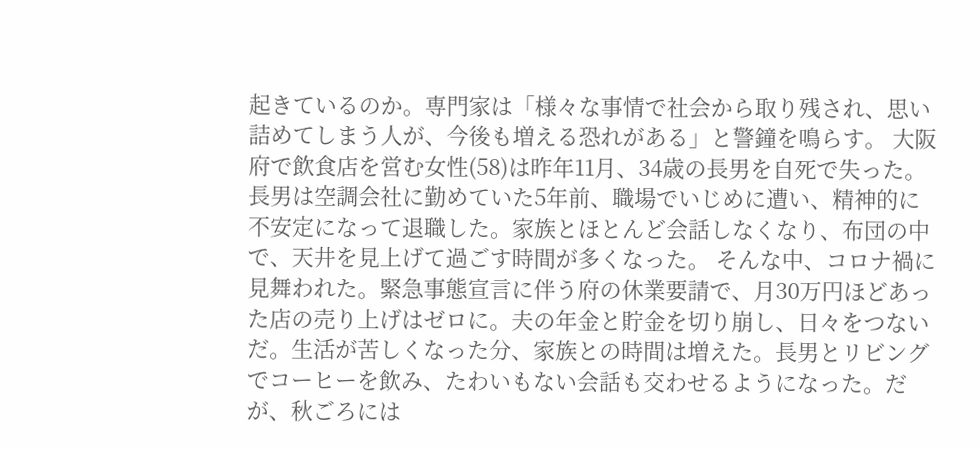起きているのか。専門家は「様々な事情で社会から取り残され、思い詰めてしまう人が、今後も増える恐れがある」と警鐘を鳴らす。 大阪府で飲食店を営む女性(58)は昨年11月、34歳の長男を自死で失った。長男は空調会社に勤めていた5年前、職場でいじめに遭い、精神的に不安定になって退職した。家族とほとんど会話しなくなり、布団の中で、天井を見上げて過ごす時間が多くなった。 そんな中、コロナ禍に見舞われた。緊急事態宣言に伴う府の休業要請で、月30万円ほどあった店の売り上げはゼロに。夫の年金と貯金を切り崩し、日々をつないだ。生活が苦しくなった分、家族との時間は増えた。長男とリビングでコーヒーを飲み、たわいもない会話も交わせるようになった。だが、秋ごろには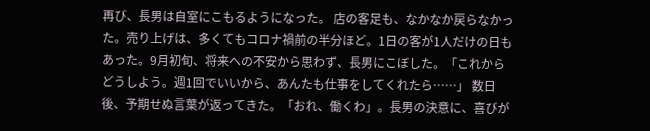再び、長男は自室にこもるようになった。 店の客足も、なかなか戻らなかった。売り上げは、多くてもコロナ禍前の半分ほど。1日の客が1人だけの日もあった。9月初旬、将来への不安から思わず、長男にこぼした。「これからどうしよう。週1回でいいから、あんたも仕事をしてくれたら……」 数日後、予期せぬ言葉が返ってきた。「おれ、働くわ」。長男の決意に、喜びが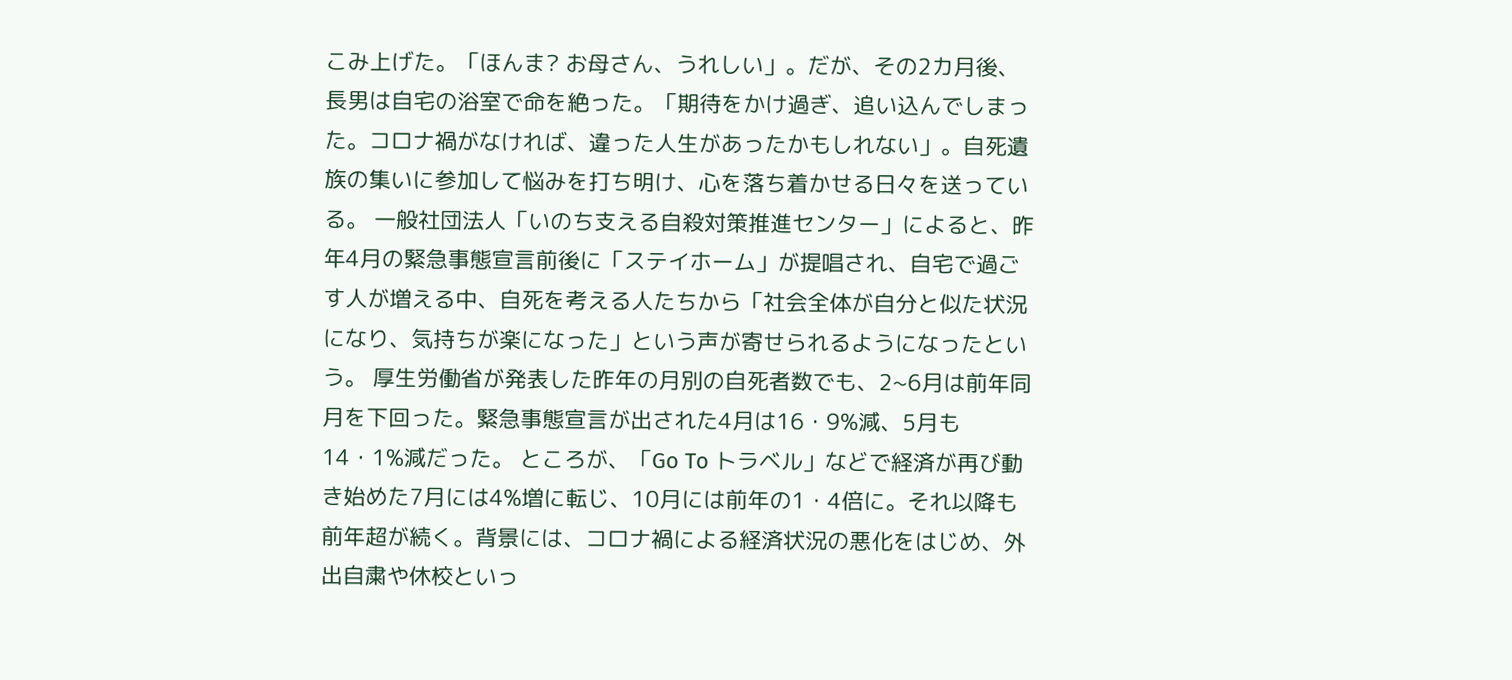こみ上げた。「ほんま? お母さん、うれしい」。だが、その2カ月後、長男は自宅の浴室で命を絶った。「期待をかけ過ぎ、追い込んでしまった。コロナ禍がなければ、違った人生があったかもしれない」。自死遺族の集いに参加して悩みを打ち明け、心を落ち着かせる日々を送っている。 一般社団法人「いのち支える自殺対策推進センター」によると、昨年4月の緊急事態宣言前後に「ステイホーム」が提唱され、自宅で過ごす人が増える中、自死を考える人たちから「社会全体が自分と似た状況になり、気持ちが楽になった」という声が寄せられるようになったという。 厚生労働省が発表した昨年の月別の自死者数でも、2~6月は前年同月を下回った。緊急事態宣言が出された4月は16・9%減、5月も14・1%減だった。 ところが、「Go To トラベル」などで経済が再び動き始めた7月には4%増に転じ、10月には前年の1・4倍に。それ以降も前年超が続く。背景には、コロナ禍による経済状況の悪化をはじめ、外出自粛や休校といっ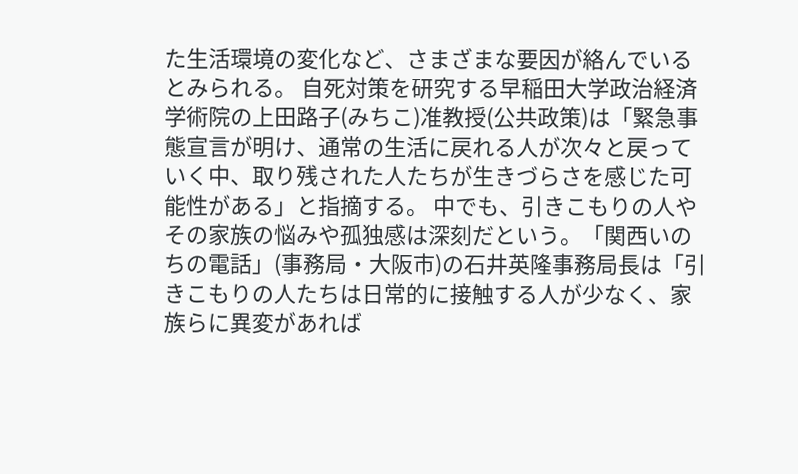た生活環境の変化など、さまざまな要因が絡んでいるとみられる。 自死対策を研究する早稲田大学政治経済学術院の上田路子(みちこ)准教授(公共政策)は「緊急事態宣言が明け、通常の生活に戻れる人が次々と戻っていく中、取り残された人たちが生きづらさを感じた可能性がある」と指摘する。 中でも、引きこもりの人やその家族の悩みや孤独感は深刻だという。「関西いのちの電話」(事務局・大阪市)の石井英隆事務局長は「引きこもりの人たちは日常的に接触する人が少なく、家族らに異変があれば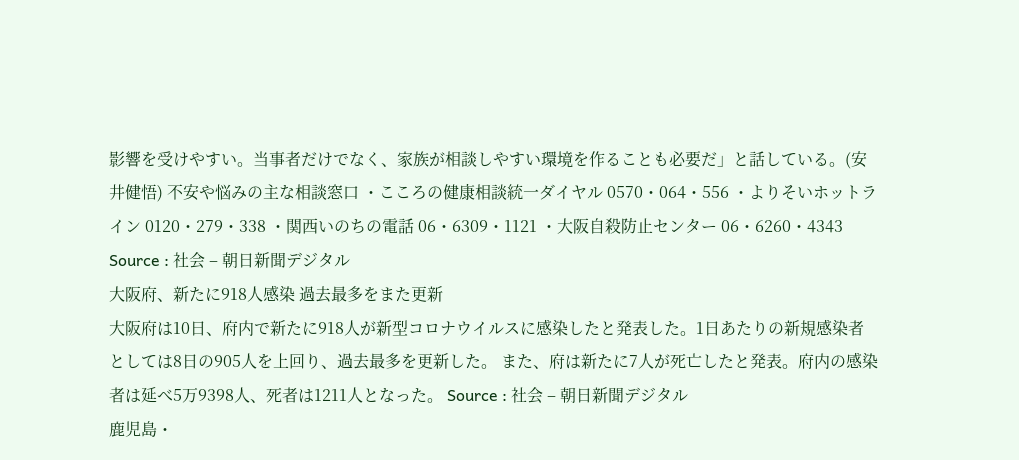影響を受けやすい。当事者だけでなく、家族が相談しやすい環境を作ることも必要だ」と話している。(安井健悟) 不安や悩みの主な相談窓口 ・こころの健康相談統一ダイヤル 0570・064・556 ・よりそいホットライン 0120・279・338 ・関西いのちの電話 06・6309・1121 ・大阪自殺防止センター 06・6260・4343 Source : 社会 – 朝日新聞デジタル
大阪府、新たに918人感染 過去最多をまた更新
大阪府は10日、府内で新たに918人が新型コロナウイルスに感染したと発表した。1日あたりの新規感染者としては8日の905人を上回り、過去最多を更新した。 また、府は新たに7人が死亡したと発表。府内の感染者は延べ5万9398人、死者は1211人となった。 Source : 社会 – 朝日新聞デジタル
鹿児島・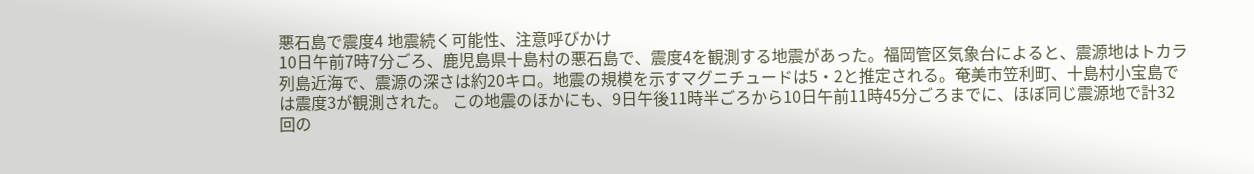悪石島で震度4 地震続く可能性、注意呼びかけ
10日午前7時7分ごろ、鹿児島県十島村の悪石島で、震度4を観測する地震があった。福岡管区気象台によると、震源地はトカラ列島近海で、震源の深さは約20キロ。地震の規模を示すマグニチュードは5・2と推定される。奄美市笠利町、十島村小宝島では震度3が観測された。 この地震のほかにも、9日午後11時半ごろから10日午前11時45分ごろまでに、ほぼ同じ震源地で計32回の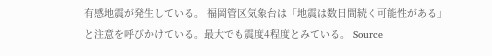有感地震が発生している。 福岡管区気象台は「地震は数日間続く可能性がある」と注意を呼びかけている。最大でも震度4程度とみている。 Source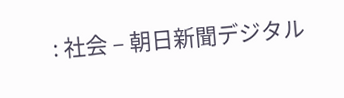: 社会 – 朝日新聞デジタル